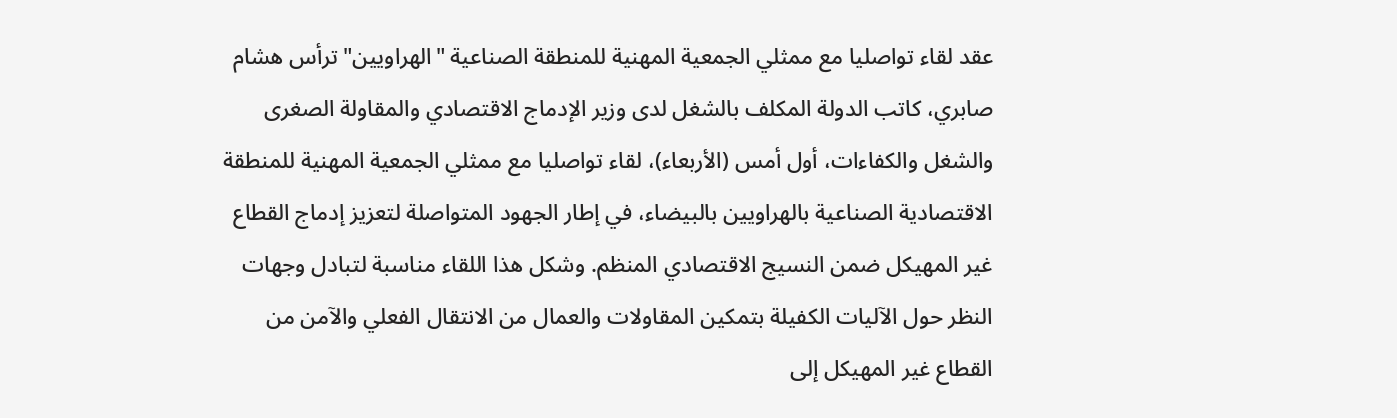عقد لقاء تواصليا مع ممثلي الجمعية المهنية للمنطقة الصناعية "الهراويين" ترأس هشام صابري، كاتب الدولة المكلف بالشغل لدى وزير الإدماج الاقتصادي والمقاولة الصغرى والشغل والكفاءات، أول أمس (الأربعاء)، لقاء تواصليا مع ممثلي الجمعية المهنية للمنطقة الاقتصادية الصناعية بالهراويين بالبيضاء، في إطار الجهود المتواصلة لتعزيز إدماج القطاع غير المهيكل ضمن النسيج الاقتصادي المنظم. وشكل هذا اللقاء مناسبة لتبادل وجهات النظر حول الآليات الكفيلة بتمكين المقاولات والعمال من الانتقال الفعلي والآمن من القطاع غير المهيكل إلى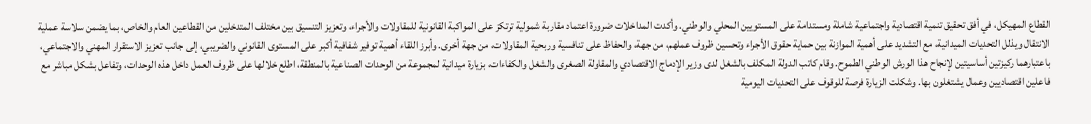القطاع المهيكل، في أفق تحقيق تنمية اقتصادية واجتماعية شاملة ومستدامة على المستويين المحلي والوطني. وأكدت المداخلات ضرورة اعتماد مقاربة شمولية ترتكز على المواكبة القانونية للمقاولات والأجراء، وتعزيز التنسيق بين مختلف المتدخلين من القطاعين العام والخاص، بما يضمن سلاسة عملية الانتقال ويذلل التحديات الميدانية، مع التشديد على أهمية الموازنة بين حماية حقوق الأجراء وتحسين ظروف عملهم، من جهة، والحفاظ على تنافسية وربحية المقاولات، من جهة أخرى. وأبرز اللقاء أهمية توفير شفافية أكبر على المستوى القانوني والضريبي، إلى جانب تعزيز الاستقرار المهني والاجتماعي، باعتبارهما ركيزتين أساسيتين لإنجاح هذا الورش الوطني الطموح. وقام كاتب الدولة المكلف بالشغل لدى وزير الإدماج الاقتصادي والمقاولة الصغرى والشغل والكفاءات، بزيارة ميدانية لمجموعة من الوحدات الصناعية بالمنطقة، اطلع خلالها على ظروف العمل داخل هذه الوحدات، وتفاعل بشكل مباشر مع فاعلين اقتصاديين وعمال يشتغلون بها. وشكلت الزيارة فرصة للوقوف على التحديات اليومية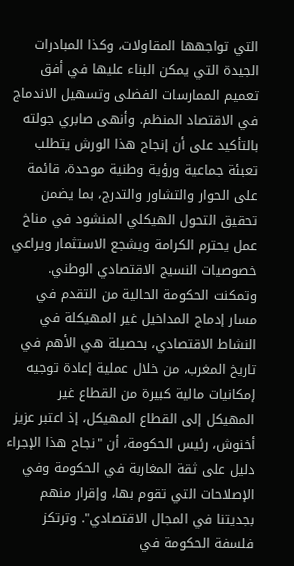التي تواجهها المقاولات، وكذا المبادرات الجيدة التي يمكن البناء عليها في أفق تعميم الممارسات الفضلى وتسهيل الاندماج في الاقتصاد المنظم. وأنهى صابري جولته بالتأكيد على أن إنجاح هذا الورش يتطلب تعبئة جماعية ورؤية وطنية موحدة، قائمة على الحوار والتشاور والتدرج، بما يضمن تحقيق التحول الهيكلي المنشود في مناخ عمل يحترم الكرامة ويشجع الاستثمار ويراعي خصوصيات النسيج الاقتصادي الوطني. وتمكنت الحكومة الحالية من التقدم في مسار إدماج المداخيل غير المهيكلة في النشاط الاقتصادي، بحصيلة هي الأهم في تاريخ المغرب، من خلال عملية إعادة توجيه إمكانيات مالية كبيرة من القطاع غير المهيكل إلى القطاع المهيكل، إذ اعتبر عزيز أخنوش، رئيس الحكومة، أن "نجاح هذا الإجراء دليل على ثقة المغاربة في الحكومة وفي الإصلاحات التي تقوم بها، وإقرار منهم بجديتنا في المجال الاقتصادي". وترتكز فلسفة الحكومة في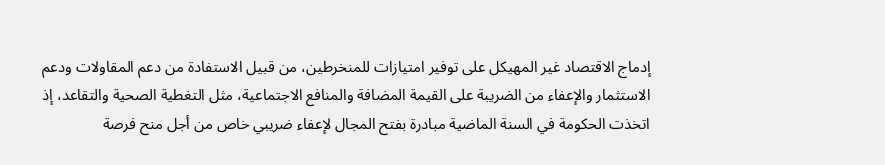إدماج الاقتصاد غير المهيكل على توفير امتيازات للمنخرطين، من قبيل الاستفادة من دعم المقاولات ودعم الاستثمار والإعفاء من الضريبة على القيمة المضافة والمنافع الاجتماعية، مثل التغطية الصحية والتقاعد، إذ اتخذت الحكومة في السنة الماضية مبادرة بفتح المجال لإعفاء ضريبي خاص من أجل منح فرصة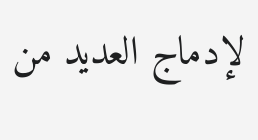لإدماج العديد من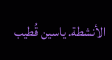الأنشطة. ياسين قُطيب